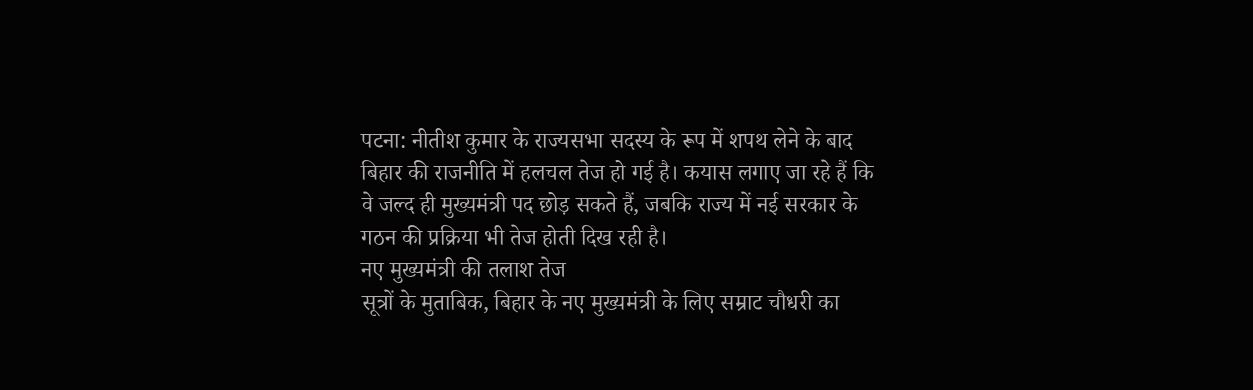पटना: नीतीश कुमार के राज्यसभा सदस्य के रूप में शपथ लेने के बाद बिहार की राजनीति में हलचल तेज हो गई है। कयास लगाए जा रहे हैं कि वे जल्द ही मुख्यमंत्री पद छोड़ सकते हैं, जबकि राज्य में नई सरकार के गठन की प्रक्रिया भी तेज होती दिख रही है।
नए मुख्यमंत्री की तलाश तेज
सूत्रों के मुताबिक, बिहार के नए मुख्यमंत्री के लिए सम्राट चौधरी का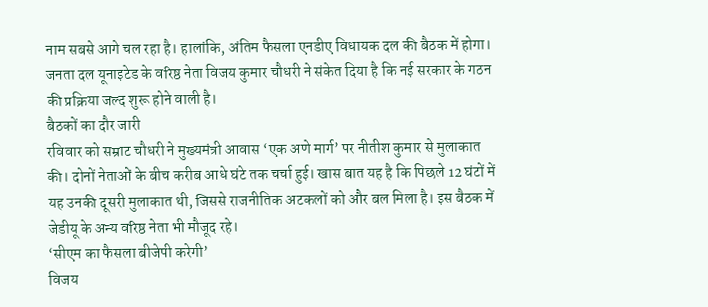नाम सबसे आगे चल रहा है। हालांकि, अंतिम फैसला एनडीए विधायक दल की बैठक में होगा। जनता दल यूनाइटेड के वरिष्ठ नेता विजय कुमार चौधरी ने संकेत दिया है कि नई सरकार के गठन की प्रक्रिया जल्द शुरू होने वाली है।
बैठकों का दौर जारी
रविवार को सम्राट चौधरी ने मुख्यमंत्री आवास ‘एक अणे मार्ग’ पर नीतीश कुमार से मुलाकात की। दोनों नेताओं के बीच करीब आधे घंटे तक चर्चा हुई। खास बात यह है कि पिछले 12 घंटों में यह उनकी दूसरी मुलाकात थी, जिससे राजनीतिक अटकलों को और बल मिला है। इस बैठक में जेडीयू के अन्य वरिष्ठ नेता भी मौजूद रहे।
‘सीएम का फैसला बीजेपी करेगी’
विजय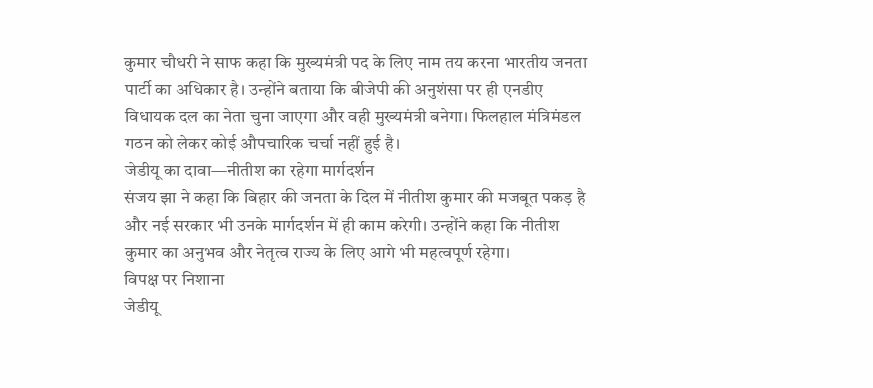कुमार चौधरी ने साफ कहा कि मुख्यमंत्री पद के लिए नाम तय करना भारतीय जनता पार्टी का अधिकार है। उन्होंने बताया कि बीजेपी की अनुशंसा पर ही एनडीए विधायक दल का नेता चुना जाएगा और वही मुख्यमंत्री बनेगा। फिलहाल मंत्रिमंडल गठन को लेकर कोई औपचारिक चर्चा नहीं हुई है।
जेडीयू का दावा—नीतीश का रहेगा मार्गदर्शन
संजय झा ने कहा कि बिहार की जनता के दिल में नीतीश कुमार की मजबूत पकड़ है और नई सरकार भी उनके मार्गदर्शन में ही काम करेगी। उन्होंने कहा कि नीतीश कुमार का अनुभव और नेतृत्व राज्य के लिए आगे भी महत्वपूर्ण रहेगा।
विपक्ष पर निशाना
जेडीयू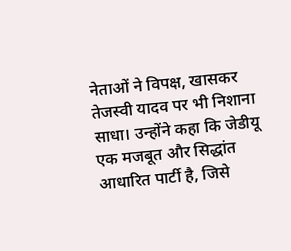नेताओं ने विपक्ष, खासकर तेजस्वी यादव पर भी निशाना साधा। उन्होंने कहा कि जेडीयू एक मजबूत और सिद्धांत आधारित पार्टी है, जिसे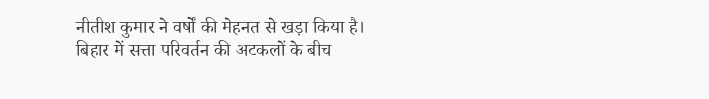नीतीश कुमार ने वर्षों की मेहनत से खड़ा किया है।
बिहार में सत्ता परिवर्तन की अटकलों के बीच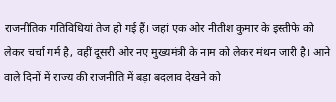राजनीतिक गतिविधियां तेज हो गई हैं। जहां एक ओर नीतीश कुमार के इस्तीफे को लेकर चर्चा गर्म है, वहीं दूसरी ओर नए मुख्यमंत्री के नाम को लेकर मंथन जारी है। आने वाले दिनों में राज्य की राजनीति में बड़ा बदलाव देखने को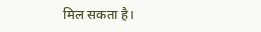मिल सकता है।